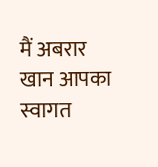मैं अबरार खान आपका स्वागत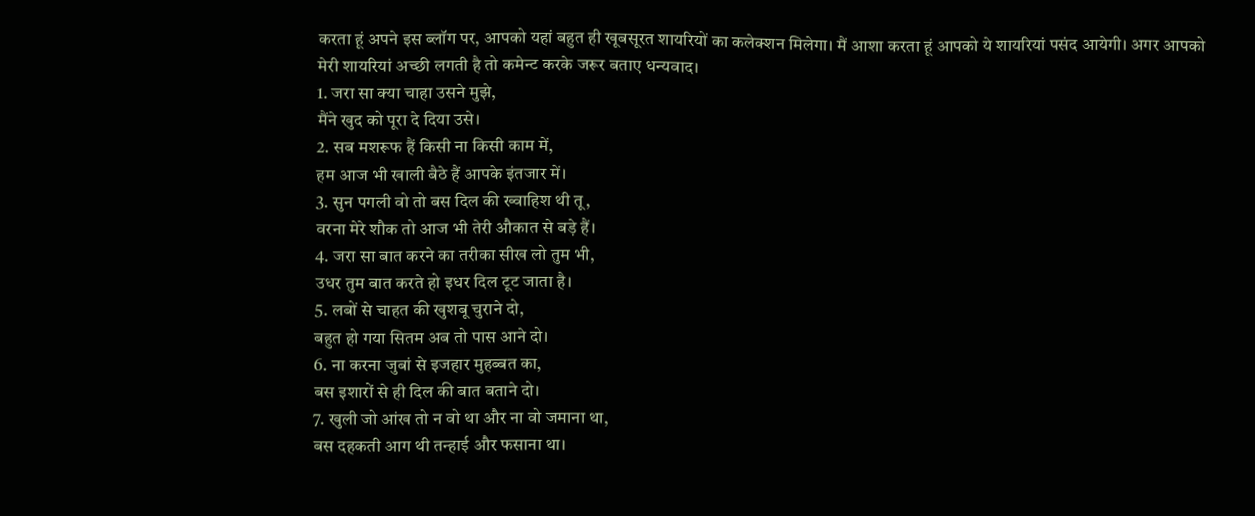करता हूं अपने इस ब्लॉग पर, आपको यहां बहुत ही खूबसूरत शायरियों का कलेक्शन मिलेगा। मैं आशा करता हूं आपको ये शायरियां पसंद आयेगी। अगर आपको मेरी शायरियां अच्छी लगती है तो कमेन्ट करके जरूर बताए धन्यवाद।
1. जरा सा क्या चाहा उसने मुझे,
मैंने खुद को पूरा दे दिया उसे।
2. सब मशरूफ हैं किसी ना किसी काम में,
हम आज भी खाली बैठे हैं आपके इंतजार में।
3. सुन पगली वो तो बस दिल की ख्वाहिश थी तू,
वरना मेरे शौक तो आज भी तेरी औकात से बड़े हैं।
4. जरा सा बात करने का तरीका सीख लो तुम भी,
उधर तुम बात करते हो इधर दिल टूट जाता है।
5. लबों से चाहत की खुशबू चुराने दो,
बहुत हो गया सितम अब तो पास आने दो।
6. ना करना जुबां से इजहार मुहब्बत का,
बस इशारों से ही दिल की बात बताने दो।
7. खुली जो आंख तो न वो था और ना वो जमाना था,
बस दहकती आग थी तन्हाई और फसाना था।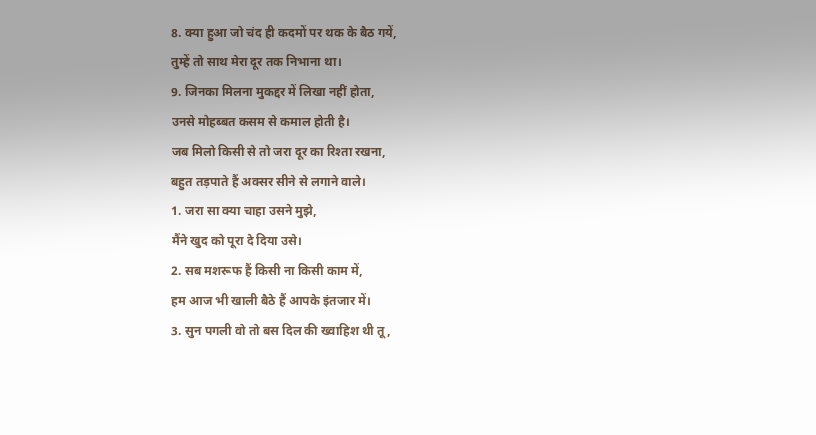8. क्या हुआ जो चंद ही कदमों पर थक के बैठ गयें,
तुम्हें तो साथ मेरा दूर तक निभाना था।
9. जिनका मिलना मुकद्दर में लिखा नहीं होता,
उनसे मोहब्बत कसम से कमाल होती है।
जब मिलो किसी से तो जरा दूर का रिश्ता रखना,
बहुत तड़पाते हैं अक्सर सीने से लगाने वाले।
1. जरा सा क्या चाहा उसने मुझे,
मैंने खुद को पूरा दे दिया उसे।
2. सब मशरूफ हैं किसी ना किसी काम में,
हम आज भी खाली बैठे हैं आपके इंतजार में।
3. सुन पगली वो तो बस दिल की ख्वाहिश थी तू,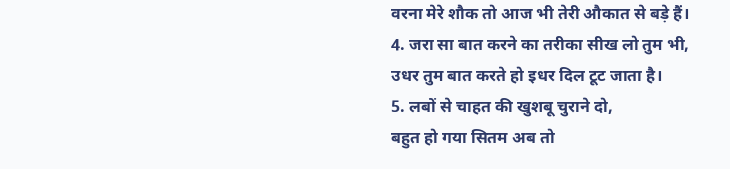वरना मेरे शौक तो आज भी तेरी औकात से बड़े हैं।
4. जरा सा बात करने का तरीका सीख लो तुम भी,
उधर तुम बात करते हो इधर दिल टूट जाता है।
5. लबों से चाहत की खुशबू चुराने दो,
बहुत हो गया सितम अब तो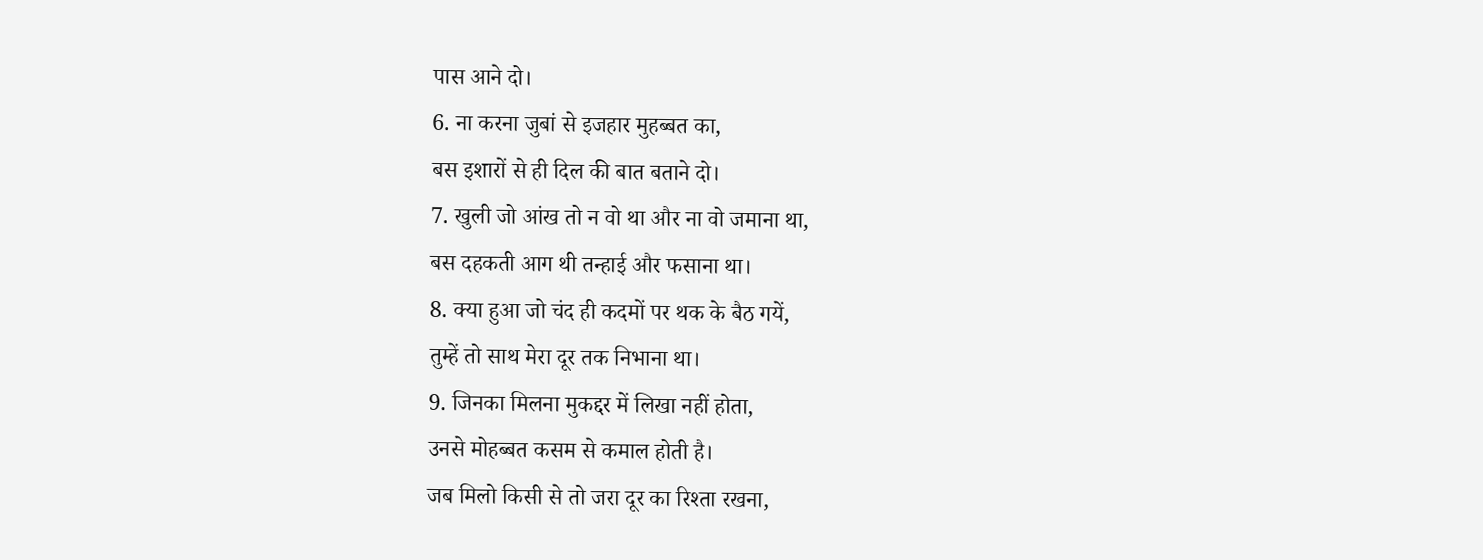पास आने दो।
6. ना करना जुबां से इजहार मुहब्बत का,
बस इशारों से ही दिल की बात बताने दो।
7. खुली जो आंख तो न वो था और ना वो जमाना था,
बस दहकती आग थी तन्हाई और फसाना था।
8. क्या हुआ जो चंद ही कदमों पर थक के बैठ गयें,
तुम्हें तो साथ मेरा दूर तक निभाना था।
9. जिनका मिलना मुकद्दर में लिखा नहीं होता,
उनसे मोहब्बत कसम से कमाल होती है।
जब मिलो किसी से तो जरा दूर का रिश्ता रखना,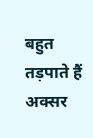बहुत तड़पाते हैं अक्सर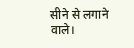सीने से लगाने वाले।